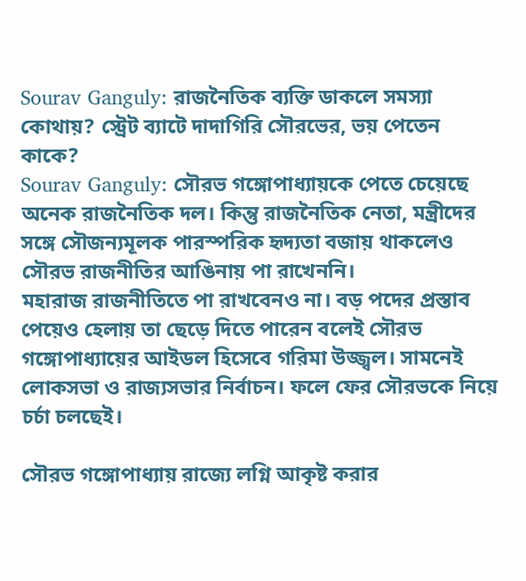Sourav Ganguly: রাজনৈতিক ব্যক্তি ডাকলে সমস্যা কোথায়? স্ট্রেট ব্যাটে দাদাগিরি সৌরভের, ভয় পেতেন কাকে?
Sourav Ganguly: সৌরভ গঙ্গোপাধ্যায়কে পেতে চেয়েছে অনেক রাজনৈতিক দল। কিন্তু রাজনৈতিক নেতা, মন্ত্রীদের সঙ্গে সৌজন্যমূলক পারস্পরিক হৃদ্যতা বজায় থাকলেও সৌরভ রাজনীতির আঙিনায় পা রাখেননি।
মহারাজ রাজনীতিতে পা রাখবেনও না। বড় পদের প্রস্তাব পেয়েও হেলায় তা ছেড়ে দিতে পারেন বলেই সৌরভ গঙ্গোপাধ্যায়ের আইডল হিসেবে গরিমা উজ্জ্বল। সামনেই লোকসভা ও রাজ্যসভার নির্বাচন। ফলে ফের সৌরভকে নিয়ে চর্চা চলছেই।

সৌরভ গঙ্গোপাধ্যায় রাজ্যে লগ্নি আকৃষ্ট করার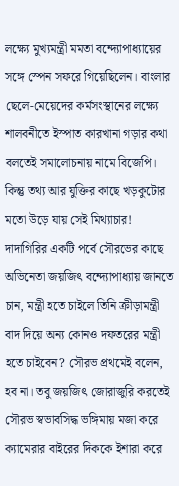লক্ষ্যে মুখ্যমন্ত্রী মমতা বন্দ্যোপাধ্যায়ের সঙ্গে স্পেন সফরে গিয়েছিলেন। বাংলার ছেলে-মেয়েদের কর্মসংস্থানের লক্ষ্যে শালবনীতে ইস্পাত কারখানা গড়ার কথা বলতেই সমালোচনায় নামে বিজেপি। কিন্তু তথ্য আর যুক্তির কাছে খড়কুটোর মতো উড়ে যায় সেই মিথ্যাচার!
দাদাগিরির একটি পর্বে সৌরভের কাছে অভিনেতা জয়জিৎ বন্দ্যোপাধ্যায় জানতে চান, মন্ত্রী হতে চাইলে তিনি ক্রীড়ামন্ত্রী বাদ দিয়ে অন্য কোনও দফতরের মন্ত্রী হতে চাইবেন? সৌরভ প্রথমেই বলেন, হব না। তবু জয়জিৎ জোরাজুরি করতেই সৌরভ স্বভাবসিদ্ধ ভঙ্গিমায় মজা করে ক্যামেরার বাইরের দিককে ইশারা করে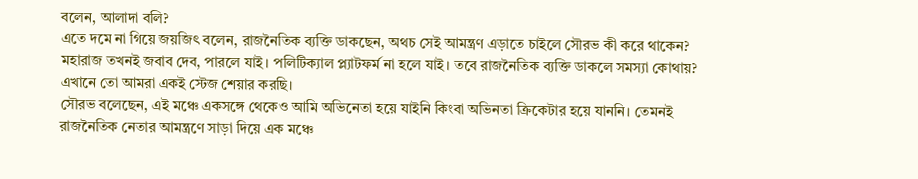বলেন, আলাদা বলি?
এতে দমে না গিয়ে জয়জিৎ বলেন, রাজনৈতিক ব্যক্তি ডাকছেন, অথচ সেই আমন্ত্রণ এড়াতে চাইলে সৌরভ কী করে থাকেন? মহারাজ তখনই জবাব দেব, পারলে যাই। পলিটিক্যাল প্ল্যাটফর্ম না হলে যাই। তবে রাজনৈতিক ব্যক্তি ডাকলে সমস্যা কোথায়? এখানে তো আমরা একই স্টেজ শেয়ার করছি।
সৌরভ বলেছেন, এই মঞ্চে একসঙ্গে থেকেও আমি অভিনেতা হয়ে যাইনি কিংবা অভিনতা ক্রিকেটার হয়ে যাননি। তেমনই রাজনৈতিক নেতার আমন্ত্রণে সাড়া দিয়ে এক মঞ্চে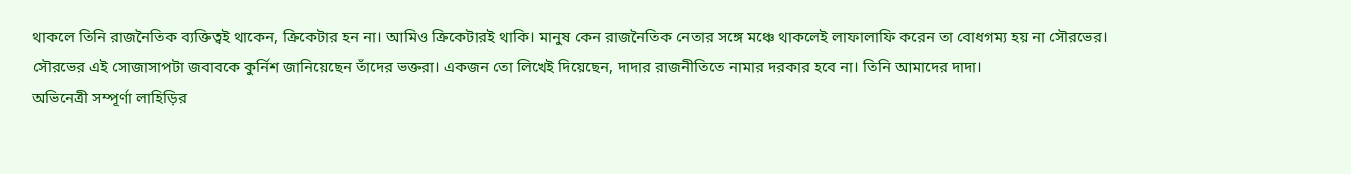থাকলে তিনি রাজনৈতিক ব্যক্তিত্বই থাকেন, ক্রিকেটার হন না। আমিও ক্রিকেটারই থাকি। মানুষ কেন রাজনৈতিক নেতার সঙ্গে মঞ্চে থাকলেই লাফালাফি করেন তা বোধগম্য হয় না সৌরভের।
সৌরভের এই সোজাসাপটা জবাবকে কুর্নিশ জানিয়েছেন তাঁদের ভক্তরা। একজন তো লিখেই দিয়েছেন, দাদার রাজনীতিতে নামার দরকার হবে না। তিনি আমাদের দাদা।
অভিনেত্রী সম্পূর্ণা লাহিড়ির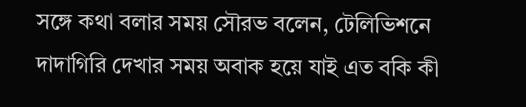সঙ্গে কথা বলার সময় সৌরভ বলেন, টেলিভিশনে দাদাগিরি দেখার সময় অবাক হয়ে যাই এত বকি কী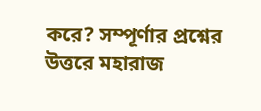করে? সম্পূর্ণার প্রশ্নের উত্তরে মহারাজ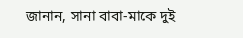জানান, সানা বাবা-মাকে দুই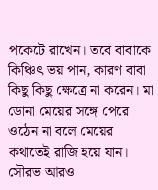পকেটে রাখেন। তবে বাবাকে কিঞ্চিৎ ভয় পান, কারণ বাবা কিছু কিছু ক্ষেত্রে না করেন। মা ডোনা মেয়ের সঙ্গে পেরে ওঠেন না বলে মেয়ের কথাতেই রাজি হয়ে যান। সৌরভ আরও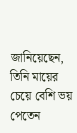জানিয়েছেন, তিনি মায়ের চেয়ে বেশি ভয় পেতেন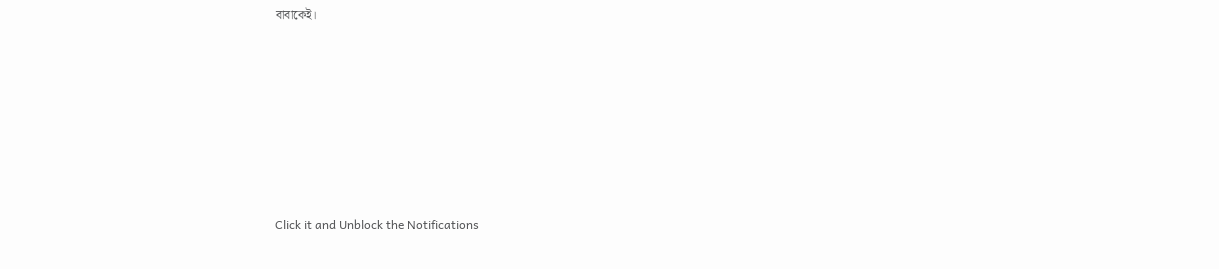বাবাকেই।












Click it and Unblock the Notifications